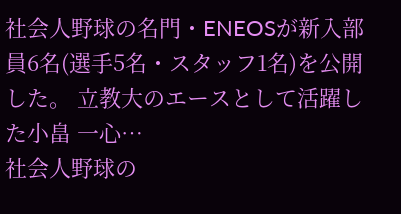社会人野球の名門・ENEOSが新入部員6名(選手5名・スタッフ1名)を公開した。 立教大のエースとして活躍した小畠 一心…
社会人野球の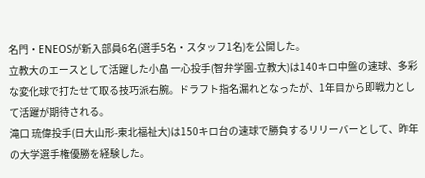名門・ENEOSが新入部員6名(選手5名・スタッフ1名)を公開した。
立教大のエースとして活躍した小畠 一心投手(智弁学園-立教大)は140キロ中盤の速球、多彩な変化球で打たせて取る技巧派右腕。ドラフト指名漏れとなったが、1年目から即戦力として活躍が期待される。
滝口 琉偉投手(日大山形-東北福祉大)は150キロ台の速球で勝負するリリーバーとして、昨年の大学選手権優勝を経験した。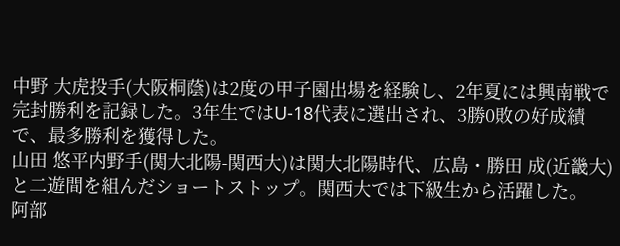中野 大虎投手(大阪桐蔭)は2度の甲子園出場を経験し、2年夏には興南戦で完封勝利を記録した。3年生ではU-18代表に選出され、3勝0敗の好成績で、最多勝利を獲得した。
山田 悠平内野手(関大北陽-関西大)は関大北陽時代、広島・勝田 成(近畿大)と二遊間を組んだショートストップ。関西大では下級生から活躍した。
阿部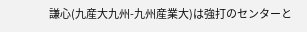謙心(九産大九州-九州産業大)は強打のセンターと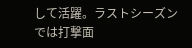して活躍。ラストシーズンでは打撃面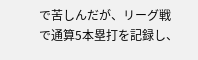で苦しんだが、リーグ戦で通算5本塁打を記録し、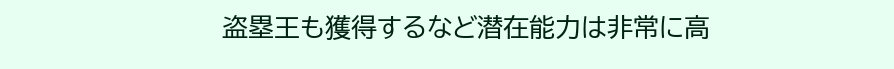盗塁王も獲得するなど潜在能力は非常に高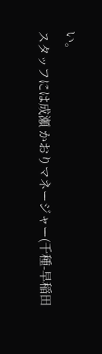い。
スタッフには成瀬 かおりマネージャー(千種-早稲田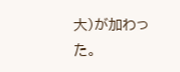大)が加わった。